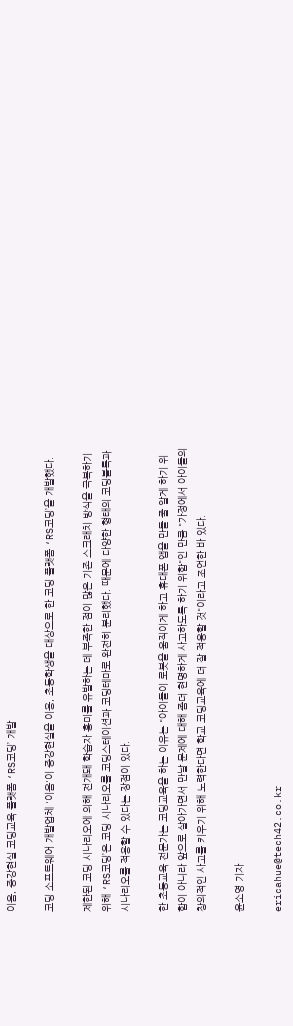이음, 증강현실 코딩교육 플랫폼 ‘RS코딩’ 개발

코딩 소프트웨어 개발업체 '이음'이 증강현실을 이용, 초등학생을 대상으로 한 코딩 플랫폼 ‘RS코딩’을 개발했다.

제한된 코딩 시나리오에 의해 전개돼 학습자 흥미를 유발하는 데 부족한 점이 많은 기존 스크래치 방식을 극복하기 위해 ‘RS코딩’은 코딩 시나리오를 코딩스테이션과 코딩테마로 완전히 분리했다. 때문에 다양한 형태의 코딩블록과 시나리오를 적용할 수 있다는 장점이 있다.

한 초등교육 전문가는 코딩교육을 하는 이유는 "아이들이 로봇을 움직이게 하고 휴대폰 앱을 만들 줄 알게 하기 위함이 아니라 앞으로 살아가면서 만날 문제에 대해 좀더 현명하게 사고하도록 하기 위함"인 만큼 "가정에서 아이들의 창의적인 사고를 키우기 위해 노력한다면 학교 코딩교육에 더 잘 적응할 것"이라고 조언한 바 있다.

윤소영 기자

ericahue@tech42.co.kr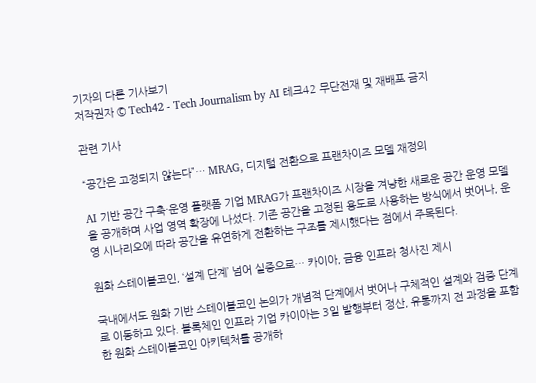기자의 다른 기사보기
저작권자 © Tech42 - Tech Journalism by AI 테크42 무단전재 및 재배포 금지

관련 기사

“공간은 고정되지 않는다”… MRAG, 디지털 전환으로 프랜차이즈 모델 재정의

AI 기반 공간 구축·운영 플랫폼 기업 MRAG가 프랜차이즈 시장을 겨냥한 새로운 공간 운영 모델을 공개하며 사업 영역 확장에 나섰다. 기존 공간을 고정된 용도로 사용하는 방식에서 벗어나, 운영 시나리오에 따라 공간을 유연하게 전환하는 구조를 제시했다는 점에서 주목된다.

원화 스테이블코인, ‘설계 단계’ 넘어 실증으로… 카이아, 금융 인프라 청사진 제시

국내에서도 원화 기반 스테이블코인 논의가 개념적 단계에서 벗어나 구체적인 설계와 검증 단계로 이동하고 있다. 블록체인 인프라 기업 카이아는 3일 발행부터 정산, 유통까지 전 과정을 포함한 원화 스테이블코인 아키텍처를 공개하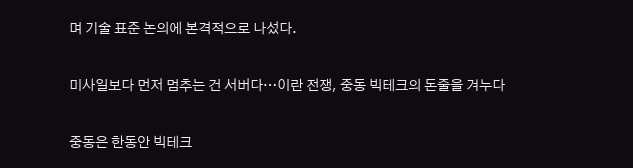며 기술 표준 논의에 본격적으로 나섰다.

미사일보다 먼저 멈추는 건 서버다…이란 전쟁, 중동 빅테크의 돈줄을 겨누다

중동은 한동안 빅테크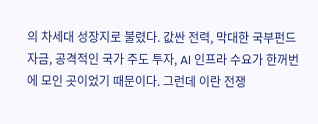의 차세대 성장지로 불렸다. 값싼 전력, 막대한 국부펀드 자금, 공격적인 국가 주도 투자, AI 인프라 수요가 한꺼번에 모인 곳이었기 때문이다. 그런데 이란 전쟁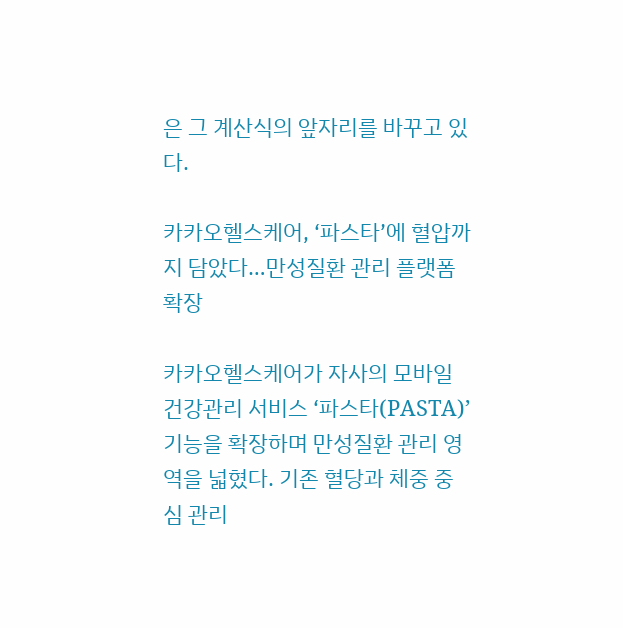은 그 계산식의 앞자리를 바꾸고 있다.

카카오헬스케어, ‘파스타’에 혈압까지 담았다…만성질환 관리 플랫폼 확장

카카오헬스케어가 자사의 모바일 건강관리 서비스 ‘파스타(PASTA)’ 기능을 확장하며 만성질환 관리 영역을 넓혔다. 기존 혈당과 체중 중심 관리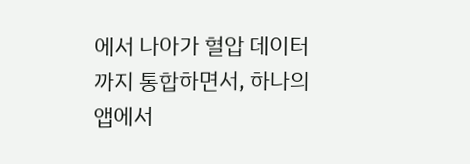에서 나아가 혈압 데이터까지 통합하면서, 하나의 앱에서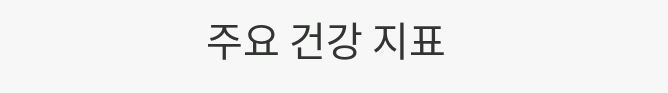주요 건강 지표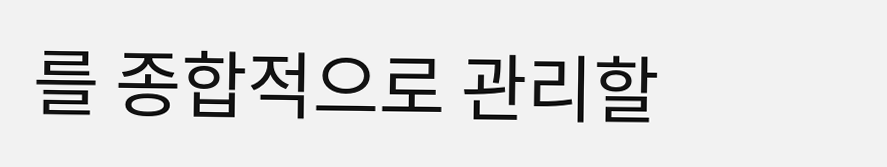를 종합적으로 관리할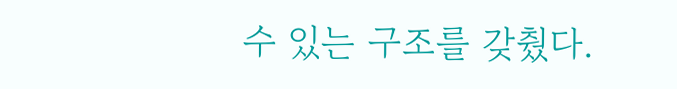수 있는 구조를 갖췄다.